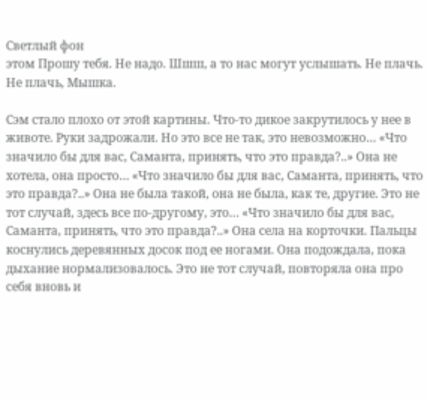Светлый фон
этом Прошу тебя. Не надо. Шшш, а то нас могут услышать. Не плачь. Не плачь, Мышка.

Сэм стало плохо от этой картины. Что-то дикое закрутилось у нее в животе. Руки задрожали. Но это все не так, это невозможно… «Что значило бы для вас, Саманта, принять, что это правда?..» Она не хотела, она просто… «Что значило бы для вас, Саманта, принять, что это правда?..» Она не была такой, она не была, как те, другие. Это не тот случай, здесь все по-другому, это… «Что значило бы для вас, Саманта, принять, что это правда?..» Она села на корточки. Пальцы коснулись деревянных досок под ее ногами. Она подождала, пока дыхание нормализовалось. Это не тот случай, повторяла она про себя вновь и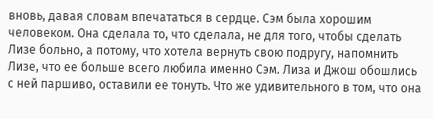вновь, давая словам впечататься в сердце. Сэм была хорошим человеком. Она сделала то, что сделала, не для того, чтобы сделать Лизе больно, а потому, что хотела вернуть свою подругу, напомнить Лизе, что ее больше всего любила именно Сэм. Лиза и Джош обошлись с ней паршиво, оставили ее тонуть. Что же удивительного в том, что она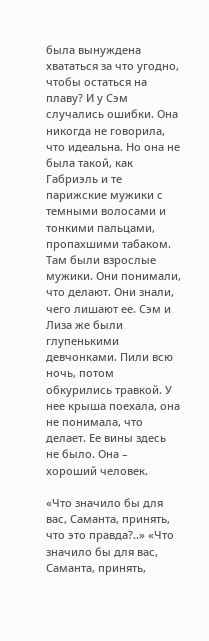была вынуждена хвататься за что угодно, чтобы остаться на плаву? И у Сэм случались ошибки. Она никогда не говорила, что идеальна. Но она не была такой, как Габриэль и те парижские мужики с темными волосами и тонкими пальцами, пропахшими табаком. Там были взрослые мужики. Они понимали, что делают. Они знали, чего лишают ее. Сэм и Лиза же были глупенькими девчонками. Пили всю ночь, потом обкурились травкой. У нее крыша поехала, она не понимала, что делает. Ее вины здесь не было. Она – хороший человек.

«Что значило бы для вас, Саманта, принять, что это правда?..» «Что значило бы для вас, Саманта, принять,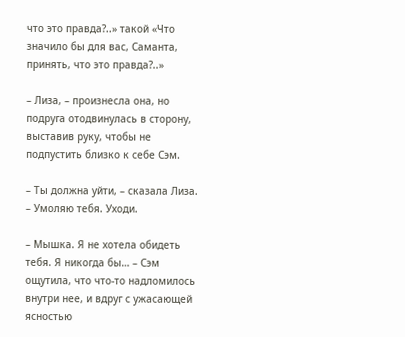что это правда?..» такой «Что значило бы для вас, Саманта, принять, что это правда?..»

– Лиза, – произнесла она, но подруга отодвинулась в сторону, выставив руку, чтобы не подпустить близко к себе Сэм.

– Ты должна уйти, – сказала Лиза. – Умоляю тебя. Уходи.

– Мышка. Я не хотела обидеть тебя. Я никогда бы… – Сэм ощутила, что что-то надломилось внутри нее, и вдруг с ужасающей ясностью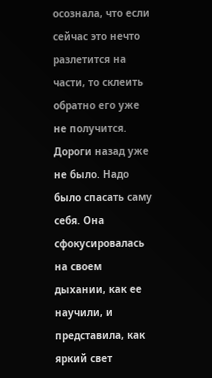осознала, что если сейчас это нечто разлетится на части, то склеить обратно его уже не получится. Дороги назад уже не было. Надо было спасать саму себя. Она сфокусировалась на своем дыхании, как ее научили, и представила, как яркий свет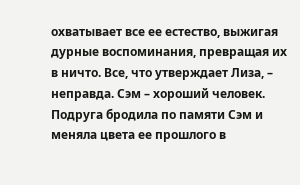охватывает все ее естество, выжигая дурные воспоминания, превращая их в ничто. Все, что утверждает Лиза, – неправда. Сэм – хороший человек. Подруга бродила по памяти Сэм и меняла цвета ее прошлого в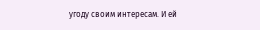угоду своим интересам. И ей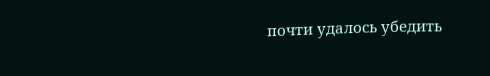почти удалось убедить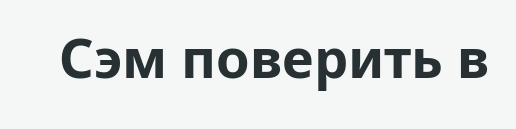Сэм поверить в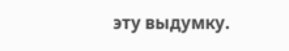эту выдумку.